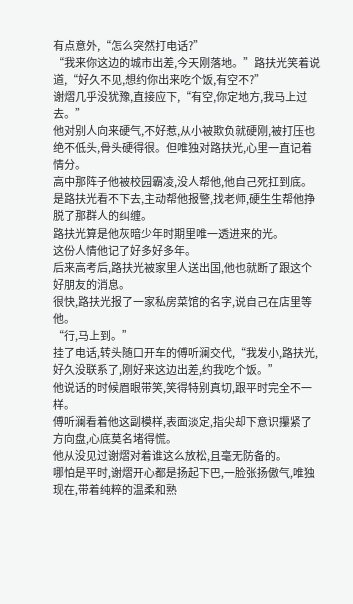有点意外,“怎么突然打电话?”
“我来你这边的城市出差,今天刚落地。”路扶光笑着说道,“好久不见,想约你出来吃个饭,有空不?”
谢熠几乎没犹豫,直接应下,“有空,你定地方,我马上过去。”
他对别人向来硬气,不好惹,从小被欺负就硬刚,被打压也绝不低头,骨头硬得很。但唯独对路扶光,心里一直记着情分。
高中那阵子他被校园霸凌,没人帮他,他自己死扛到底。是路扶光看不下去,主动帮他报警,找老师,硬生生帮他挣脱了那群人的纠缠。
路扶光算是他灰暗少年时期里唯一透进来的光。
这份人情他记了好多好多年。
后来高考后,路扶光被家里人送出国,他也就断了跟这个好朋友的消息。
很快,路扶光报了一家私房菜馆的名字,说自己在店里等他。
“行,马上到。”
挂了电话,转头随口开车的傅听澜交代,“我发小,路扶光,好久没联系了,刚好来这边出差,约我吃个饭。”
他说话的时候眉眼带笑,笑得特别真切,跟平时完全不一样。
傅听澜看着他这副模样,表面淡定,指尖却下意识攥紧了方向盘,心底莫名堵得慌。
他从没见过谢熠对着谁这么放松,且毫无防备的。
哪怕是平时,谢熠开心都是扬起下巴,一脸张扬傲气,唯独现在,带着纯粹的温柔和熟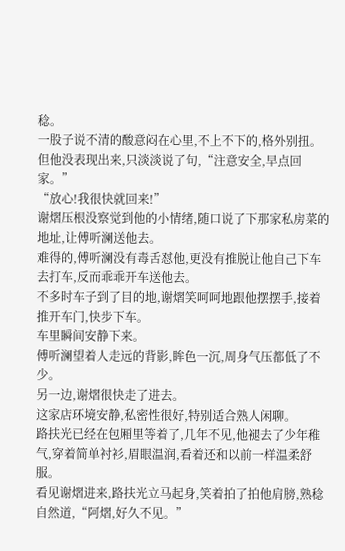稔。
一股子说不清的酸意闷在心里,不上不下的,格外别扭。
但他没表现出来,只淡淡说了句,“注意安全,早点回家。”
“放心!我很快就回来!”
谢熠压根没察觉到他的小情绪,随口说了下那家私房菜的地址,让傅听澜送他去。
难得的,傅听澜没有毒舌怼他,更没有推脱让他自己下车去打车,反而乖乖开车送他去。
不多时车子到了目的地,谢熠笑呵呵地跟他摆摆手,接着推开车门,快步下车。
车里瞬间安静下来。
傅听澜望着人走远的背影,眸色一沉,周身气压都低了不少。
另一边,谢熠很快走了进去。
这家店环境安静,私密性很好,特别适合熟人闲聊。
路扶光已经在包厢里等着了,几年不见,他褪去了少年稚气,穿着简单衬衫,眉眼温润,看着还和以前一样温柔舒服。
看见谢熠进来,路扶光立马起身,笑着拍了拍他肩膀,熟稔自然道,“阿熠,好久不见。”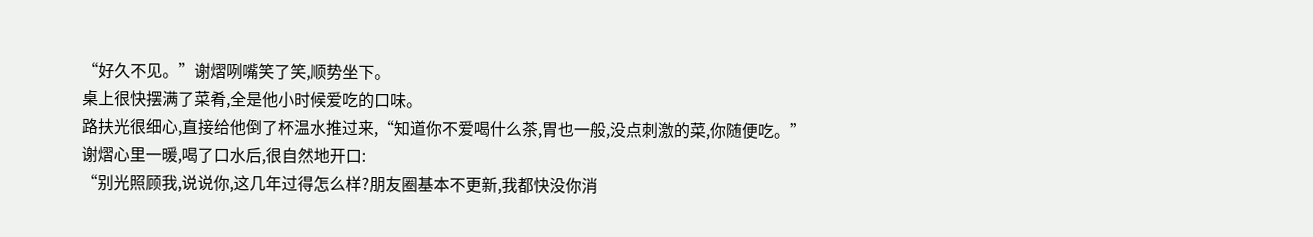“好久不见。”谢熠咧嘴笑了笑,顺势坐下。
桌上很快摆满了菜肴,全是他小时候爱吃的口味。
路扶光很细心,直接给他倒了杯温水推过来,“知道你不爱喝什么茶,胃也一般,没点刺激的菜,你随便吃。”
谢熠心里一暖,喝了口水后,很自然地开口:
“别光照顾我,说说你,这几年过得怎么样?朋友圈基本不更新,我都快没你消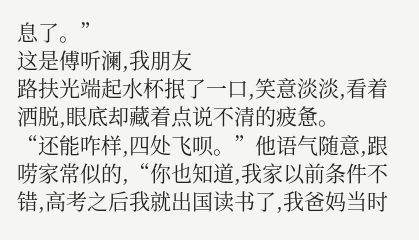息了。”
这是傅听澜,我朋友
路扶光端起水杯抿了一口,笑意淡淡,看着洒脱,眼底却藏着点说不清的疲惫。
“还能咋样,四处飞呗。”他语气随意,跟唠家常似的,“你也知道,我家以前条件不错,高考之后我就出国读书了,我爸妈当时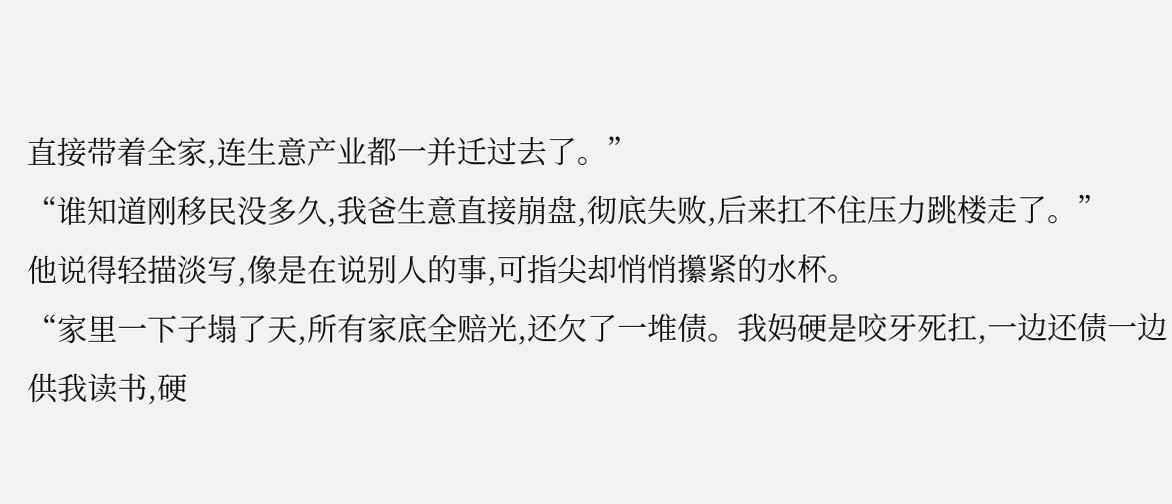直接带着全家,连生意产业都一并迁过去了。”
“谁知道刚移民没多久,我爸生意直接崩盘,彻底失败,后来扛不住压力跳楼走了。”
他说得轻描淡写,像是在说别人的事,可指尖却悄悄攥紧的水杯。
“家里一下子塌了天,所有家底全赔光,还欠了一堆债。我妈硬是咬牙死扛,一边还债一边供我读书,硬